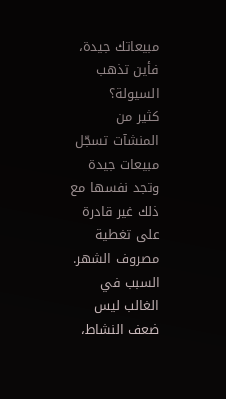مبيعاتك جيدة، فأين تذهب السيولة؟
كثير من المنشآت تسجّل مبيعات جيدة وتجد نفسها مع ذلك غير قادرة على تغطية مصروف الشهر. السبب في الغالب ليس ضعف النشاط،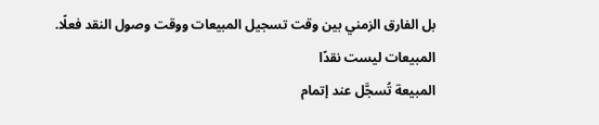بل الفارق الزمني بين وقت تسجيل المبيعات ووقت وصول النقد فعلًا.
المبيعات ليست نقدًا
المبيعة تُسجَّل عند إتمام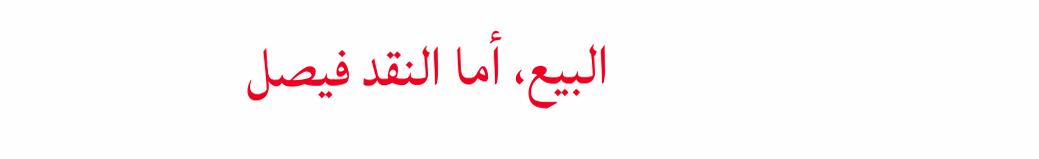البيع، أما النقد فيصل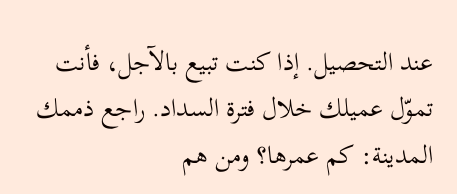عند التحصيل. إذا كنت تبيع بالآجل، فأنت تموّل عميلك خلال فترة السداد. راجع ذممك المدينة: كم عمرها؟ ومن هم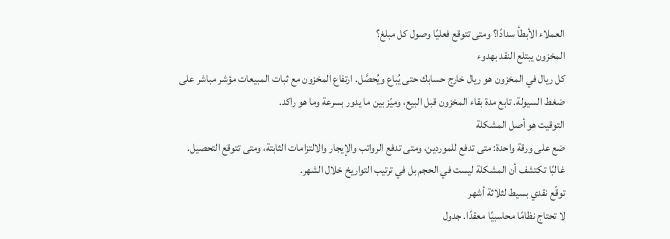العملاء الأبطأ سدادًا؟ ومتى تتوقع فعليًا وصول كل مبلغ؟
المخزون يبتلع النقد بهدوء
كل ريال في المخزون هو ريال خارج حسابك حتى يُباع ويُحصَّل. ارتفاع المخزون مع ثبات المبيعات مؤشر مباشر على ضغط السيولة. تابع مدة بقاء المخزون قبل البيع، وميّز بين ما يدور بسرعة وما هو راكد.
التوقيت هو أصل المشكلة
ضع على ورقة واحدة: متى تدفع للموردين، ومتى تدفع الرواتب والإيجار والالتزامات الثابتة، ومتى تتوقع التحصيل. غالبًا تكتشف أن المشكلة ليست في الحجم بل في ترتيب التواريخ خلال الشهر.
توقّع نقدي بسيط لثلاثة أشهر
لا تحتاج نظامًا محاسبيًا معقدًا. جدول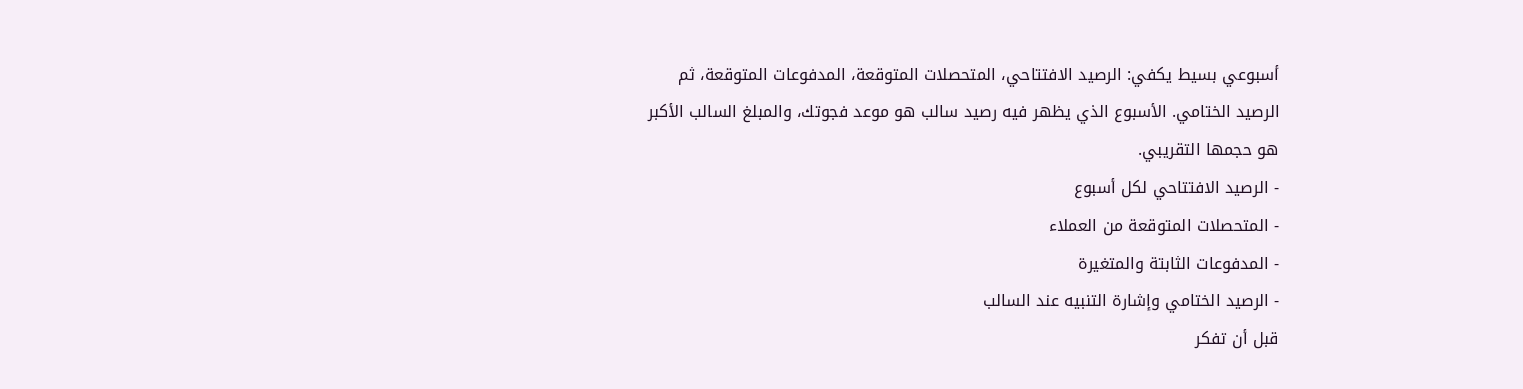أسبوعي بسيط يكفي: الرصيد الافتتاحي، المتحصلات المتوقعة، المدفوعات المتوقعة، ثم الرصيد الختامي. الأسبوع الذي يظهر فيه رصيد سالب هو موعد فجوتك، والمبلغ السالب الأكبر هو حجمها التقريبي.
- الرصيد الافتتاحي لكل أسبوع
- المتحصلات المتوقعة من العملاء
- المدفوعات الثابتة والمتغيرة
- الرصيد الختامي وإشارة التنبيه عند السالب
قبل أن تفكر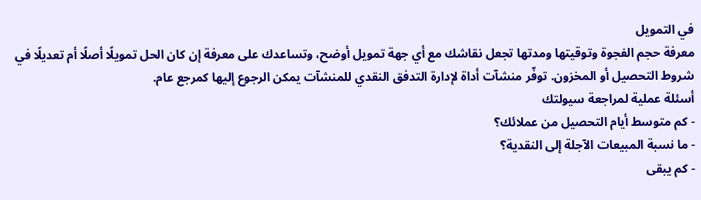في التمويل
معرفة حجم الفجوة وتوقيتها ومدتها تجعل نقاشك مع أي جهة تمويل أوضح، وتساعدك على معرفة إن كان الحل تمويلًا أصلًا أم تعديلًا في شروط التحصيل أو المخزون. توفّر منشآت أداة لإدارة التدفق النقدي للمنشآت يمكن الرجوع إليها كمرجع عام.
أسئلة عملية لمراجعة سيولتك
- كم متوسط أيام التحصيل من عملائك؟
- ما نسبة المبيعات الآجلة إلى النقدية؟
- كم يبقى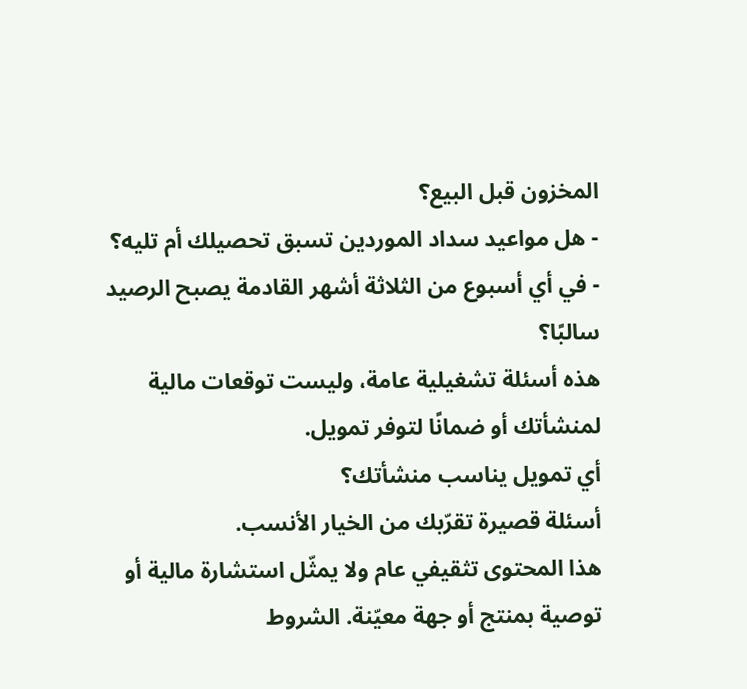المخزون قبل البيع؟
- هل مواعيد سداد الموردين تسبق تحصيلك أم تليه؟
- في أي أسبوع من الثلاثة أشهر القادمة يصبح الرصيد سالبًا؟
هذه أسئلة تشغيلية عامة، وليست توقعات مالية لمنشأتك أو ضمانًا لتوفر تمويل.
أي تمويل يناسب منشأتك؟
أسئلة قصيرة تقرّبك من الخيار الأنسب.
هذا المحتوى تثقيفي عام ولا يمثّل استشارة مالية أو توصية بمنتج أو جهة معيّنة. الشروط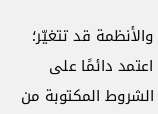والأنظمة قد تتغيّر؛ اعتمد دائمًا على الشروط المكتوبة من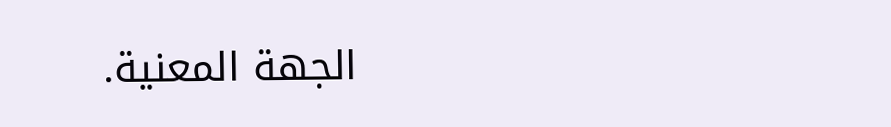الجهة المعنية.